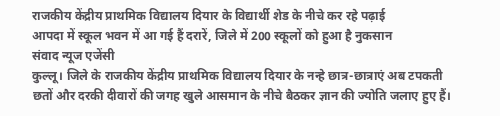राजकीय केंद्रीय प्राथमिक विद्यालय दियार के विद्यार्थी शेड के नीचे कर रहे पढ़ाई
आपदा में स्कूल भवन में आ गई हैं दरारें, जिले में 200 स्कूलों को हुआ है नुकसान
संवाद न्यूज एजेंसी
कुल्लू। जिले के राजकीय केंद्रीय प्राथमिक विद्यालय दियार के नन्हे छात्र-छात्राएं अब टपकती छतों और दरकी दीवारों की जगह खुले आसमान के नीचे बैठकर ज्ञान की ज्योति जलाए हुए हैं।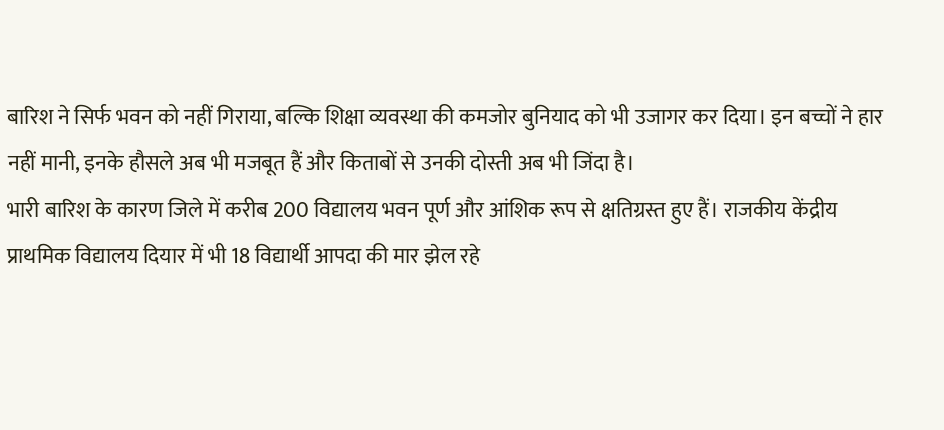बारिश ने सिर्फ भवन को नहीं गिराया, बल्कि शिक्षा व्यवस्था की कमजोर बुनियाद को भी उजागर कर दिया। इन बच्चों ने हार नहीं मानी, इनके हौसले अब भी मजबूत हैं और किताबों से उनकी दोस्ती अब भी जिंदा है।
भारी बारिश के कारण जिले में करीब 200 विद्यालय भवन पूर्ण और आंशिक रूप से क्षतिग्रस्त हुए हैं। राजकीय केंद्रीय प्राथमिक विद्यालय दियार में भी 18 विद्यार्थी आपदा की मार झेल रहे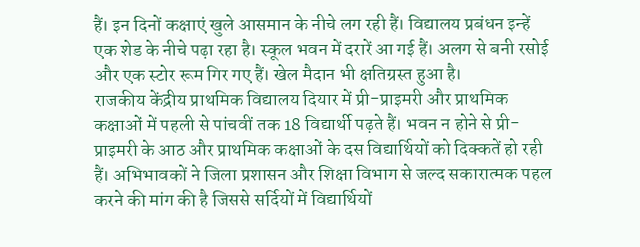हैं। इन दिनों कक्षाएं खुले आसमान के नीचे लग रही हैं। विद्यालय प्रबंधन इन्हें एक शेड के नीचे पढ़ा रहा है। स्कूल भवन में दरारें आ गई हैं। अलग से बनी रसोई और एक स्टोर रूम गिर गए हैं। खेल मैदान भी क्षतिग्रस्त हुआ है।
राजकीय केंद्रीय प्राथमिक विद्यालय दियार में प्री-प्राइमरी और प्राथमिक कक्षाओं में पहली से पांचवीं तक 18 विद्यार्थी पढ़ते हैं। भवन न होने से प्री-प्राइमरी के आठ और प्राथमिक कक्षाओं के दस विद्यार्थियों को दिक्कतें हो रही हैं। अभिभावकों ने जिला प्रशासन और शिक्षा विभाग से जल्द सकारात्मक पहल करने की मांग की है जिससे सर्दियों में विद्यार्थियों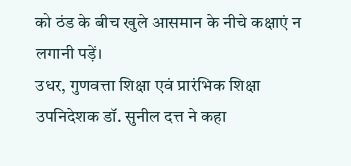को ठंड के बीच खुले आसमान के नीचे कक्षाएं न लगानी पड़ें।
उधर, गुणवत्ता शिक्षा एवं प्रारंभिक शिक्षा उपनिदेशक डॉ. सुनील दत्त ने कहा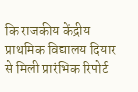कि राजकीय केंद्रीय प्राथमिक विद्यालय दियार से मिली प्रारंभिक रिपोर्ट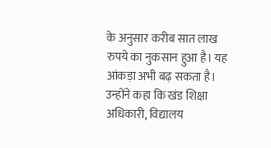के अनुसार करीब सात लाख रुपये का नुकसान हुआ है। यह आंकड़ा अभी बढ़ सकता है। उन्होंने कहा कि खंड शिक्षा अधिकारी, विद्यालय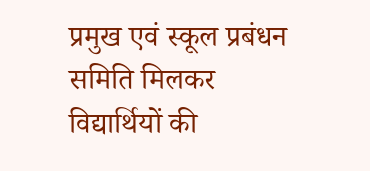प्रमुख एवं स्कूल प्रबंधन समिति मिलकर विद्यार्थियों की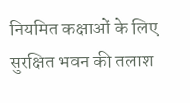नियमित कक्षाओं के लिए सुरक्षित भवन की तलाश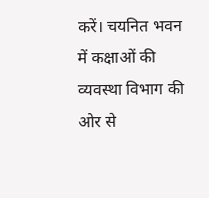करें। चयनित भवन में कक्षाओं की व्यवस्था विभाग की ओर से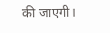की जाएगी।